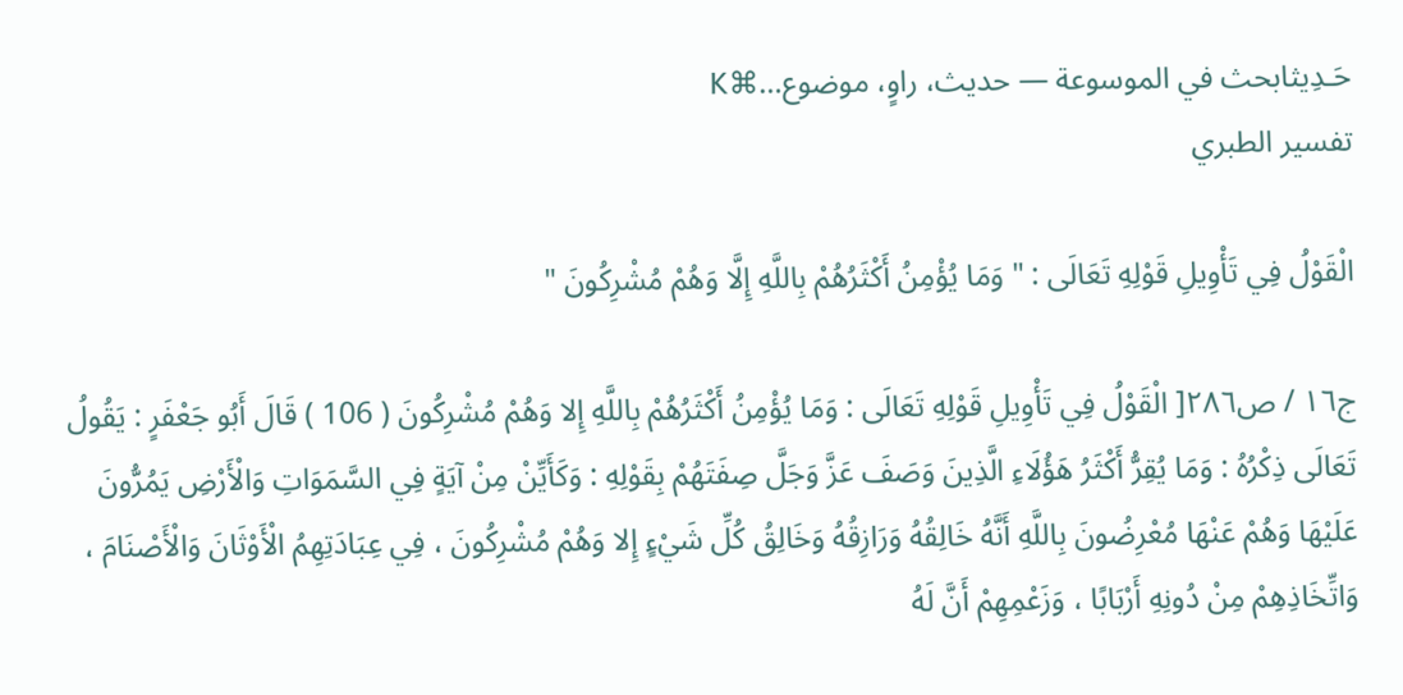حَـدِيثابحث في الموسوعة — حديث، راوٍ، موضوع…⌘K
تفسير الطبري

الْقَوْلُ فِي تَأْوِيلِ قَوْلِهِ تَعَالَى : " وَمَا يُؤْمِنُ أَكْثَرُهُمْ بِاللَّهِ إِلَّا وَهُمْ مُشْرِكُونَ "

ج١٦ / ص٢٨٦[ الْقَوْلُ فِي تَأْوِيلِ قَوْلِهِ تَعَالَى : وَمَا يُؤْمِنُ أَكْثَرُهُمْ بِاللَّهِ إِلا وَهُمْ مُشْرِكُونَ ( 106 ) قَالَ أَبُو جَعْفَرٍ : يَقُولُ تَعَالَى ذِكْرُهُ : وَمَا يُقِرُّ أَكْثَرُ هَؤُلَاءِ الَّذِينَ وَصَفَ عَزَّ وَجَلَّ صِفَتَهُمْ بِقَوْلِهِ : وَكَأَيِّنْ مِنْ آيَةٍ فِي السَّمَوَاتِ وَالْأَرْضِ يَمُرُّونَ عَلَيْهَا وَهُمْ عَنْهَا مُعْرِضُونَ بِاللَّهِ أَنَّهُ خَالِقُهُ وَرَازِقُهُ وَخَالِقُ كُلِّ شَيْءٍ إِلا وَهُمْ مُشْرِكُونَ ، فِي عِبَادَتِهِمُ الْأَوْثَانَ وَالْأَصْنَامَ ، وَاتِّخَاذِهِمْ مِنْ دُونِهِ أَرْبَابًا ، وَزَعْمِهِمْ أَنَّ لَهُ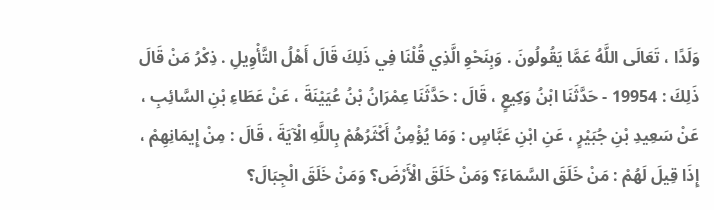وَلَدًا ، تَعَالَى اللَّهُ عَمَّا يَقُولُونَ . وَبِنَحْوِ الَّذِي قُلْنَا فِي ذَلِكَ قَالَ أَهْلُ التَّأْوِيلِ . ذِكْرُ مَنْ قَالَ ذَلِكَ : 19954 - حَدَّثَنَا ابْنُ وَكِيعٍ ، قَالَ : حَدَّثَنَا عِمْرَانُ بْنُ عُيَيْنَةَ ، عَنْ عَطَاءِ بْنِ السَّائِبِ ، عَنْ سَعِيدِ بْنِ جُبَيْرٍ ، عَنِ ابْنِ عَبَّاسٍ : وَمَا يُؤْمِنُ أَكْثَرُهُمْ بِاللَّهِ الْآيَةَ ، قَالَ : مِنْ إِيمَانِهِمْ ، إِذَا قِيلَ لَهُمْ : مَنْ خَلَقَ السَّمَاءَ؟ وَمَنْ خَلَقَ الْأَرْضَ؟ وَمَنْ خَلَقَ الْجِبَالَ؟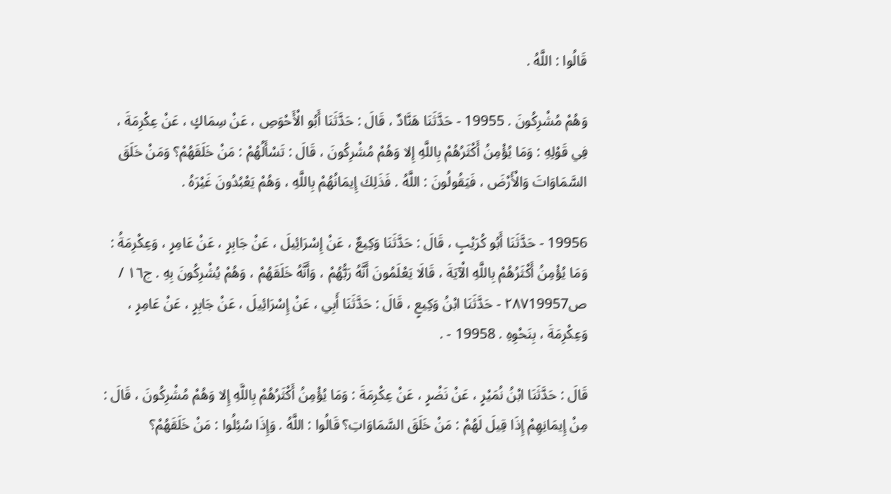قَالُوا : اللَّهُ .

وَهُمْ مُشْرِكُونَ . 19955 - حَدَّثَنَا هَنَّادٌ ، قَالَ : حَدَّثَنَا أَبُو الْأَحْوَصِ ، عَنْ سِمَاكٍ ، عَنْ عِكْرِمَةَ ، فِي قَوْلِهِ : وَمَا يُؤْمِنُ أَكْثَرُهُمْ بِاللَّهِ إِلا وَهُمْ مُشْرِكُونَ ، قَالَ : تَسْأَلُهُمْ : مَنْ خَلَقَهُمْ؟ وَمَنْ خَلَقَ السَّمَاوَاتَ وَالْأَرْضَ ، فَيَقُولُونَ : اللَّهُ . فَذَلِكَ إِيمَانُهُمْ بِاللَّهِ ، وَهُمْ يَعْبُدُونَ غَيْرَهُ .

19956 - حَدَّثَنَا أَبُو كُرَيْبٍ ، قَالَ : حَدَّثَنَا وَكِيعٌ ، عَنْ إِسْرَائِيلَ ، عَنْ جَابِرٍ ، عَنْ عَامِرٍ ، وَعِكْرِمَةُ : وَمَا يُؤْمِنُ أَكْثَرُهُمْ بِاللَّهِ الْآيَةَ ، قَالَا يَعْلَمُونَ أَنَّهُ رَبُّهُمْ ، وَأَنَّهُ خَلَقَهُمْ ، وَهُمْ يُشْرِكُونَ بِهِ . ج١٦ / ص٢٨٧19957 - حَدَّثَنَا ابْنُ وَكِيعٍ ، قَالَ : حَدَّثَنَا أَبِي ، عَنْ إِسْرَائِيلَ ، عَنْ جَابِرٍ ، عَنْ عَامِرٍ ، وَعِكْرِمَةَ ، بِنَحْوِهِ . 19958 - .

قَالَ : حَدَّثَنَا ابْنُ نُمَيْرٍ ، عَنْ نَضْرٍ ، عَنْ عِكْرِمَةَ : وَمَا يُؤْمِنُ أَكْثَرُهُمْ بِاللَّهِ إِلا وَهُمْ مُشْرِكُونَ ، قَالَ : مِنْ إِيمَانِهِمْ إِذَا قِيلَ لَهُمْ : مَنْ خَلَقَ السَّمَاوَاتِ؟ قَالُوا : اللَّهُ . وَإِذَا سُئِلُوا : مَنْ خَلَقَهُمْ؟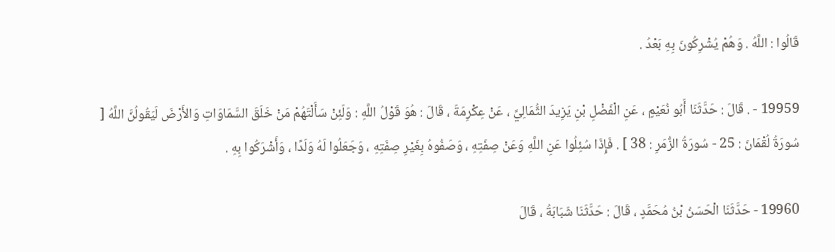قَالُوا : اللَّهُ . وَهُمْ يُشْرِكُونَ بِهِ بَعْدُ .

19959 - . قَالَ : حَدَّثَنَا أَبُو نُعَيْمٍ ، عَنِ الْفَضْلِ بْنِ يَزِيدَ الثُّمَالِيِّ ، عَنْ عِكْرِمَةَ ، قَالَ : هُوَ قَوْلُ اللَّهِ : وَلَئِنْ سَأَلْتَهُمْ مَنْ خَلَقَ السَّمَاوَاتِ وَالأَرْضَ لَيَقُولُنَّ اللَّهُ [ سُورَةُ لُقْمَانَ : 25 - سُورَةُ الزُّمَرِ : 38 ] . فَإِذَا سُئِلُوا عَنِ اللَّهِ وَعَنْ صِفَتِهِ ، وَصَفُوهُ بِغَيْرِ صِفَتِهِ ، وَجَعَلُوا لَهُ وَلَدًا ، وَأَشْرَكُوا بِهِ .

19960 - حَدَّثَنَا الْحَسَنُ بْنُ مُحَمَّدٍ ، قَالَ : حَدَّثَنَا شَبَابَةُ ، قَالَ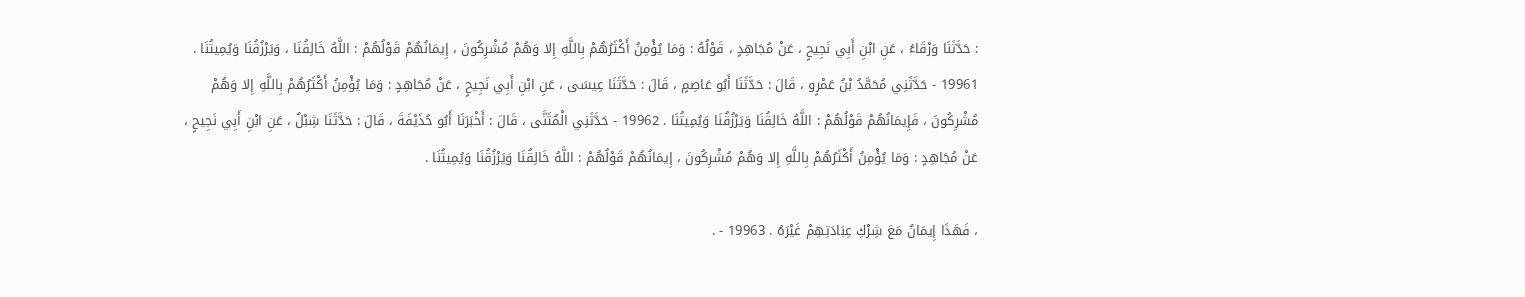: حَدَّثَنَا وَرْقَاءُ ، عَنِ ابْنِ أَبِي نَجِيحٍ ، عَنْ مُجَاهِدٍ ، قَوْلُهُ : وَمَا يُؤْمِنُ أَكْثَرُهُمْ بِاللَّهِ إِلا وَهُمْ مُشْرِكُونَ ، إِيمَانُهُمْ قَوْلُهُمْ : اللَّهُ خَالِقُنَا ، وَيَرْزُقُنَا وَيُمِيتُنَا . 19961 - حَدَّثَنِي مُحَمَّدُ بْنُ عَمْرٍو ، قَالَ : حَدَّثَنَا أَبُو عَاصِمٍ ، قَالَ : حَدَّثَنَا عِيسَى ، عَنِ ابْنِ أَبِي نَجِيحٍ ، عَنْ مُجَاهِدٍ : وَمَا يُؤْمِنُ أَكْثَرُهُمْ بِاللَّهِ إِلا وَهُمْ مُشْرِكُونَ ، فَإِيمَانُهُمْ قَوْلُهُمْ : اللَّهُ خَالِقُنَا وَيَرْزُقُنَا وَيُمِيتُنَا . 19962 - حَدَّثَنِي الْمُثَنَّى ، قَالَ : أَخْبَرَنَا أَبُو حُذَيْفَةَ ، قَالَ : حَدَّثَنَا شِبْلٌ ، عَنِ ابْنِ أَبِي نَجِيحٍ ، عَنْ مُجَاهِدٍ : وَمَا يُؤْمِنُ أَكْثَرُهُمْ بِاللَّهِ إِلا وَهُمْ مُشْرِكُونَ ، إِيمَانُهُمْ قَوْلُهُمْ : اللَّهُ خَالِقُنَا وَيَرْزُقُنَا وَيُمِيتُنَا .

، فَهَذَا إِيمَانٌ مَعَ شِرْكِ عِبَادَتِهِمْ غَيْرَهُ . 19963 - .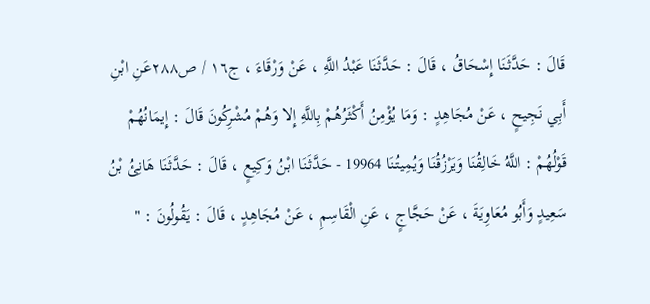قَالَ : حَدَّثَنَا إِسْحَاقُ ، قَالَ : حَدَّثَنَا عَبْدُ اللَّهِ ، عَنْ وَرْقَاءَ ، ج١٦ / ص٢٨٨عَنِ ابْنِ أَبِي نَجِيحٍ ، عَنْ مُجَاهِدٍ : وَمَا يُؤْمِنُ أَكْثَرُهُمْ بِاللَّهِ إِلا وَهُمْ مُشْرِكُونَ قَالَ : إِيمَانُهُمْ قَوْلُهُمْ : اللَّهُ خَالِقُنَا وَيَرْزُقُنَا وَيُمِيتُنَا 19964 - حَدَّثَنَا ابْنُ وَكِيعٍ ، قَالَ : حَدَّثَنَا هَانِئُ بْنُ سَعِيدٍ وَأَبُو مُعَاوِيَةَ ، عَنْ حَجَّاجٍ ، عَنِ الْقَاسِمِ ، عَنْ مُجَاهِدٍ ، قَالَ : يَقُولُونَ : "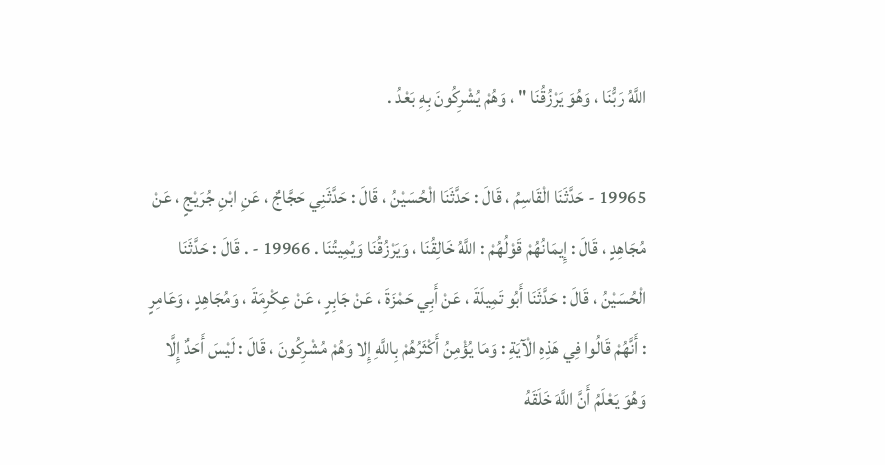اللَّهُ رَبُّنَا ، وَهُوَ يَرْزُقُنَا " ، وَهُمْ يُشْرِكُونَ بِهِ بَعْدُ .

19965 - حَدَّثَنَا الْقَاسِمُ ، قَالَ : حَدَّثَنَا الْحُسَيْنُ ، قَالَ : حَدَّثَنِي حَجَّاجٌ ، عَنِ ابْنِ جُرَيْجٍ ، عَنْ مُجَاهِدٍ ، قَالَ : إِيمَانُهُمْ قَوْلُهُمْ : اللَّهُ خَالِقُنَا ، وَيَرْزُقُنَا وَيُمِيتُنَا . 19966 - . قَالَ : حَدَّثَنَا الْحُسَيْنُ ، قَالَ : حَدَّثَنَا أَبُو تَمِيلَةَ ، عَنْ أَبِي حَمْزَةَ ، عَنْ جَابِرٍ ، عَنْ عِكْرِمَةَ ، وَمُجَاهِدٍ ، وَعَامِرٍ : أَنَّهُمْ قَالُوا فِي هَذِهِ الْآيَةِ : وَمَا يُؤْمِنُ أَكْثَرُهُمْ بِاللَّهِ إِلا وَهُمْ مُشْرِكُونَ ، قَالَ : لَيْسَ أَحَدٌ إِلَّا وَهُوَ يَعْلَمُ أَنَّ اللَّهَ خَلَقَهُ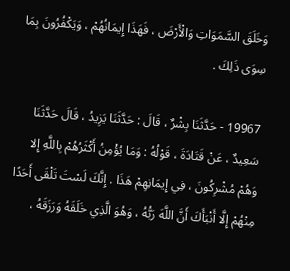وَخَلَقَ السَّمَوَاتِ وَالْأَرْضَ ، فَهَذَا إِيمَانُهُمْ ، وَيَكْفُرُونَ بِمَا سِوَى ذَلِكَ .

19967 - حَدَّثَنَا بِشْرٌ ، قَالَ : حَدَّثَنَا يَزِيدُ ، قَالَ حَدَّثَنَا سَعِيدٌ ، عَنْ قَتَادَةَ ، قَوْلُهُ : وَمَا يُؤْمِنُ أَكْثَرُهُمْ بِاللَّهِ إِلا وَهُمْ مُشْرِكُونَ ، فِي إِيمَانِهِمْ هَذَا . إِنَّكَ لَسْتَ تَلْقَى أَحَدًا مِنْهُمْ إِلَّا أَنْبَأَكَ أَنَّ اللَّهَ رَبُّهُ ، وَهُوَ الَّذِي خَلَقَهُ وَرَزَقَهُ ،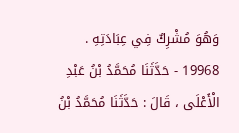وَهُوَ مُشْرِكٌ فِي عِبَادَتِهِ . 19968 - حَدَّثَنَا مُحَمَّدُ بْنُ عَبْدِ الْأَعْلَى ، قَالَ : حَدَّثَنَا مُحَمَّدُ بْنُ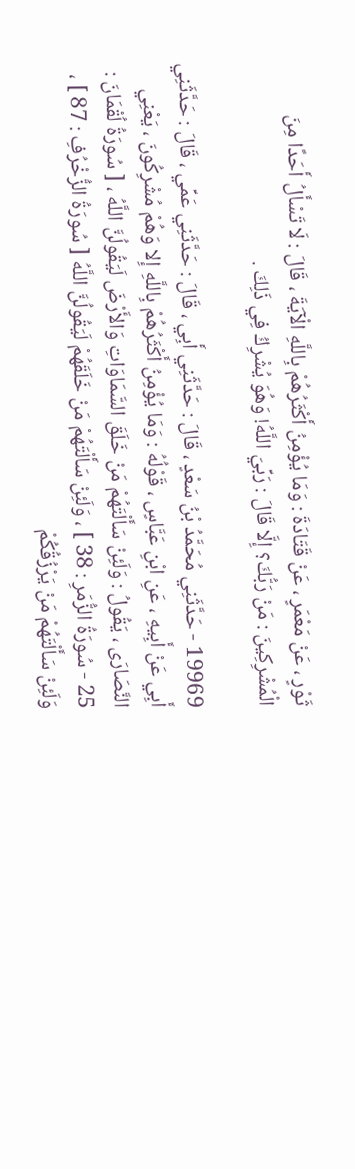ثَوْرٍ ، عَنْ مَعْمَرٍ ، عَنْ قَتَادَةَ : وَمَا يُؤْمِنُ أَكْثَرُهُمْ بِاللَّهِ الْآيَةَ ، قَالَ : لَا تَسْأَلُ أَحَدًا مِنَ الْمُشْرِكِينَ : مَنْ رَبُّكَ؟ إِلَّا قَالَ : رَبِّيَ اللَّهُ! وَهُوَ يُشْرِكُ فِي ذَلِكَ .

19969 - حَدَّثَنِي مُحَمَّدُ بْنُ سَعْدٍ ، قَالَ : حَدَّثَنِي أَبِي ، قَالَ : حَدَّثَنِي عَمِّي ، قَالَ : حَدَّثَنِي أَبِي عَنْ أَبِيهِ ، عَنِ ابْنِ عَبَّاسٍ ، قَوْلُهُ : وَمَا يُؤْمِنُ أَكْثَرُهُمْ بِاللَّهِ إِلا وَهُمْ مُشْرِكُونَ ، يَعْنِي النَّصَارَى ، يَقُولُ : وَلَئِنْ سَأَلْتَهُمْ مَنْ خَلَقَ السَّمَاوَاتِ وَالأَرْضَ لَيَقُولُنَّ اللَّهُ ، [ سُورَةُ لُقْمَانَ : 25 - سُورَةُ الزُّمَرِ : 38 ] ، وَلَئِنْ سَأَلْتَهُمْ مَنْ خَلَقَهُمْ لَيَقُولُنَّ اللَّهُ [ سُورَةُ الزُّخْرُفِ : 87 ] ، وَلَئِنْ سَأَلْتَهُمْ مَنْ يَرْزُقُكُمْ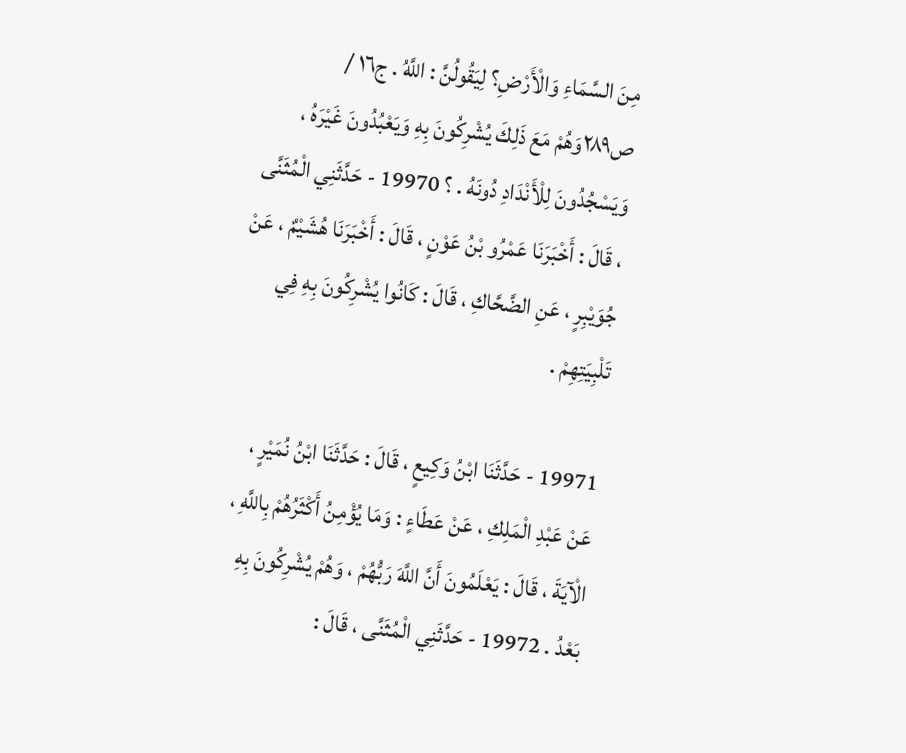مِنَ السَّمَاءِ وَالْأَرْضِ؟ لِيَقُولُنَّ : اللَّهُ . ج١٦ / ص٢٨٩وَهُمْ مَعَ ذَلِكَ يُشْرِكُونَ بِهِ وَيَعْبُدُونَ غَيْرَهُ ، وَيَسْجُدُونَ لِلْأَنْدَادِ دُونَهُ . ؟ 19970 - حَدَّثَنِي الْمُثَنَّى ، قَالَ : أَخْبَرَنَا عَمْرُو بْنُ عَوْنٍ ، قَالَ : أَخْبَرَنَا هُشَيْمٌ ، عَنْ جُوَيْبِرٍ ، عَنِ الضَّحَّاكِ ، قَالَ : كَانُوا يُشْرِكُونَ بِهِ فِي تَلْبِيَتِهِمْ .

19971 - حَدَّثَنَا ابْنُ وَكِيعٍ ، قَالَ : حَدَّثَنَا ابْنُ نُمَيْرٍ ، عَنْ عَبْدِ الْمَلِكِ ، عَنْ عَطَاءٍ : وَمَا يُؤْمِنُ أَكْثَرُهُمْ بِاللَّهِ ، الْآيَةَ ، قَالَ : يَعْلَمُونَ أَنَّ اللَّهَ رَبُّهُمْ ، وَهُمْ يُشْرِكُونَ بِهِ بَعْدُ . 19972 - حَدَّثَنِي الْمُثَنَّى ، قَالَ :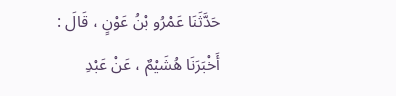حَدَّثَنَا عَمْرُو بْنُ عَوْنٍ ، قَالَ : أَخْبَرَنَا هُشَيْمٌ ، عَنْ عَبْدِ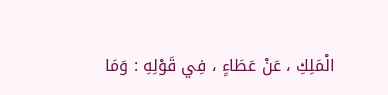الْمَلِكِ ، عَنْ عَطَاءٍ ، فِي قَوْلِهِ : وَمَا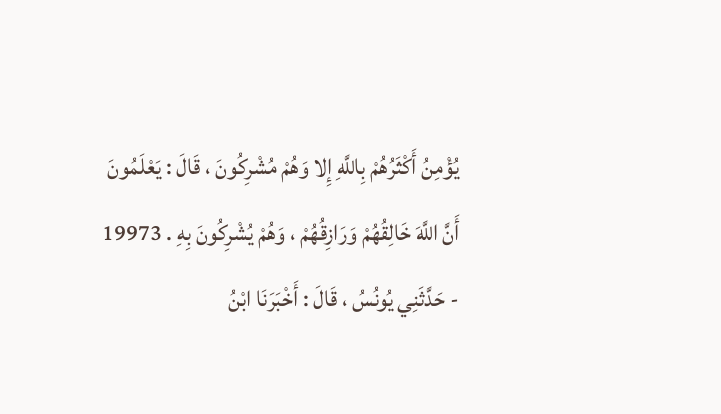يُؤْمِنُ أَكْثَرُهُمْ بِاللَّهِ إِلا وَهُمْ مُشْرِكُونَ ، قَالَ : يَعْلَمُونَ أَنَّ اللَّهَ خَالِقُهُمْ وَرَازِقُهُمْ ، وَهُمْ يُشْرِكُونَ بِهِ . 19973 - حَدَّثَنِي يُونُسُ ، قَالَ : أَخْبَرَنَا ابْنُ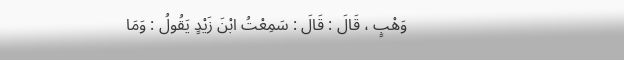وَهْبٍ ، قَالَ : قَالَ : سَمِعْتُ ابْنَ زَيْدٍ يَقُولُ : وَمَا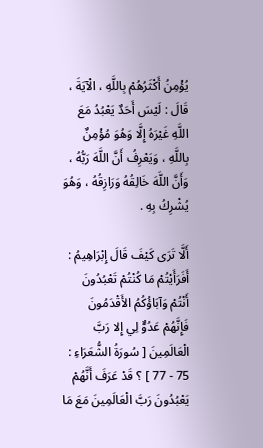يُؤْمِنُ أَكْثَرُهُمْ بِاللَّهِ ، الْآيَةَ ، قَالَ : لَيْسَ أَحَدٌ يَعْبُدُ مَعَ اللَّهِ غَيْرَهُ إِلَّا وَهُوَ مُؤْمِنٌ بِاللَّهِ ، وَيَعْرِفُ أَنَّ اللَّهَ رَبُّهُ ، وَأَنَّ اللَّهَ خَالِقُهُ وَرَازِقُهُ ، وَهُوَ يُشْرِكُ بِهِ .

أَلَّا تَرَى كَيْفَ قَالَ إِبْرَاهِيمُ : أَفَرَأَيْتُمْ مَا كُنْتُمْ تَعْبُدُونَ أَنْتُمْ وَآبَاؤُكُمُ الأَقْدَمُونَ فَإِنَّهُمْ عَدُوٌّ لِي إِلا رَبَّ الْعَالَمِينَ [ سُورَةُ الشُّعَرَاءِ : 75 - 77 ] ؟ قَدْ عَرَفَ أَنَّهُمْ يَعْبُدُونَ رَبَّ الْعَالَمِينَ مَعَ مَا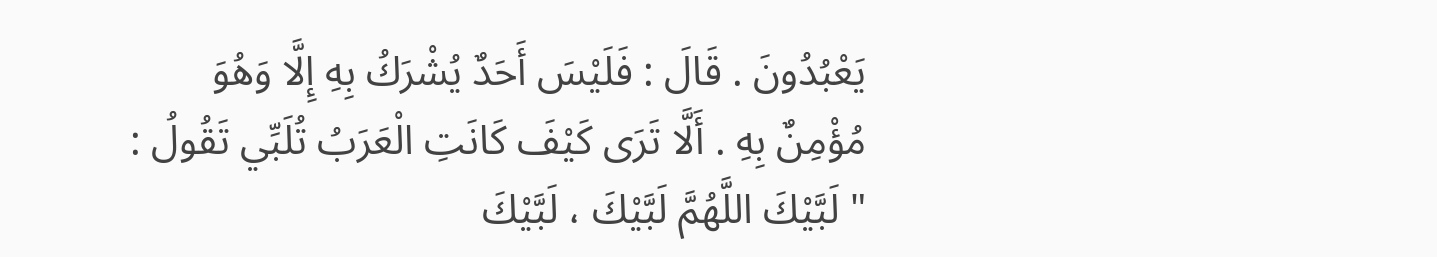يَعْبُدُونَ . قَالَ : فَلَيْسَ أَحَدٌ يُشْرَكُ بِهِ إِلَّا وَهُوَ مُؤْمِنٌ بِهِ . أَلَّا تَرَى كَيْفَ كَانَتِ الْعَرَبُ تُلَبِّي تَقُولُ : " لَبَّيْكَ اللَّهُمَّ لَبَّيْكَ ، لَبَّيْكَ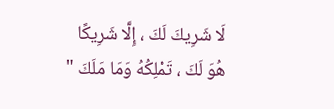لَا شَرِيكَ لَكَ ، إِلَّا شَرِيكًا هُوَ لَكَ ، تَمْلِكُهُ وَمَا مَلَكَ "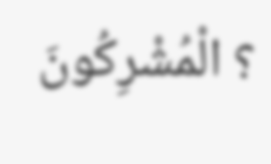؟ الْمُشْرِكُونَ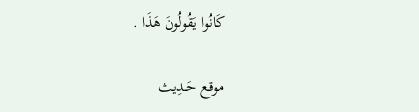كَانُوا يَقُولُونَ هَذَا .

موقع حَـدِيث